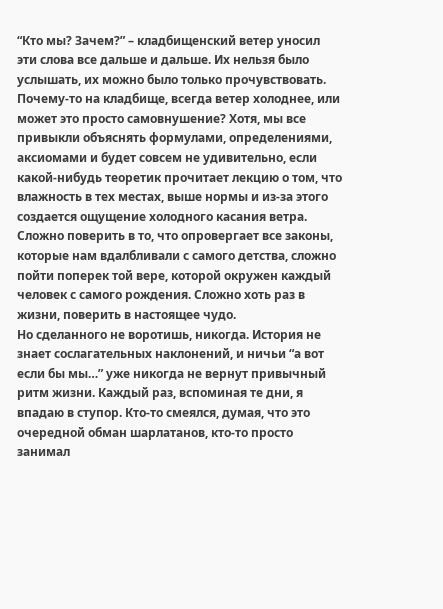“Кто мы? Зачем?” – кладбищенский ветер уносил эти слова все дальше и дальше. Их нельзя было услышать, их можно было только прочувствовать. Почему-то на кладбище, всегда ветер холоднее, или может это просто самовнушение? Хотя, мы все привыкли объяснять формулами, определениями, аксиомами и будет совсем не удивительно, если какой-нибудь теоретик прочитает лекцию о том, что влажность в тех местах, выше нормы и из-за этого создается ощущение холодного касания ветра.
Сложно поверить в то, что опровергает все законы, которые нам вдалбливали с самого детства, сложно пойти поперек той вере, которой окружен каждый человек с самого рождения. Сложно хоть раз в жизни, поверить в настоящее чудо.
Но сделанного не воротишь, никогда. История не знает сослагательных наклонений, и ничьи “а вот если бы мы…” уже никогда не вернут привычный ритм жизни. Каждый раз, вспоминая те дни, я впадаю в ступор. Кто-то смеялся, думая, что это очередной обман шарлатанов, кто-то просто занимал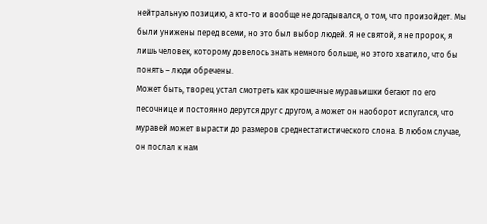нейтральную позицию, а кто-то и вообще не догадывался, о том, что произойдет. Мы были унижены перед всеми, но это был выбор людей. Я не святой, я не пророк, я лишь человек, которому довелось знать немного больше, но этого хватило, что бы понять – люди обречены.
Может быть, творец устал смотреть как крошечные муравьишки бегают по его песочнице и постоянно дерутся друг с другом, а может он наоборот испугался, что муравей может вырасти до размеров среднестатистического слона. В любом случае, он послал к нам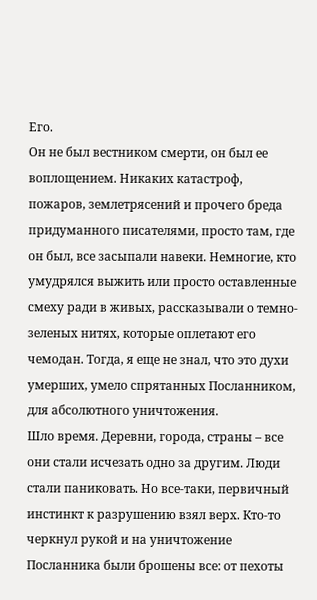Его.
Он не был вестником смерти, он был ее воплощением. Никаких катастроф, пожаров, землетрясений и прочего бреда придуманного писателями, просто там, где он был, все засыпали навеки. Немногие, кто умудрялся выжить или просто оставленные смеху ради в живых, рассказывали о темно-зеленых нитях, которые оплетают его чемодан. Тогда, я еще не знал, что это духи умерших, умело спрятанных Посланником, для абсолютного уничтожения.
Шло время. Деревни, города, страны – все они стали исчезать одно за другим. Люди стали паниковать. Но все-таки, первичный инстинкт к разрушению взял верх. Кто-то черкнул рукой и на уничтожение Посланника были брошены все: от пехоты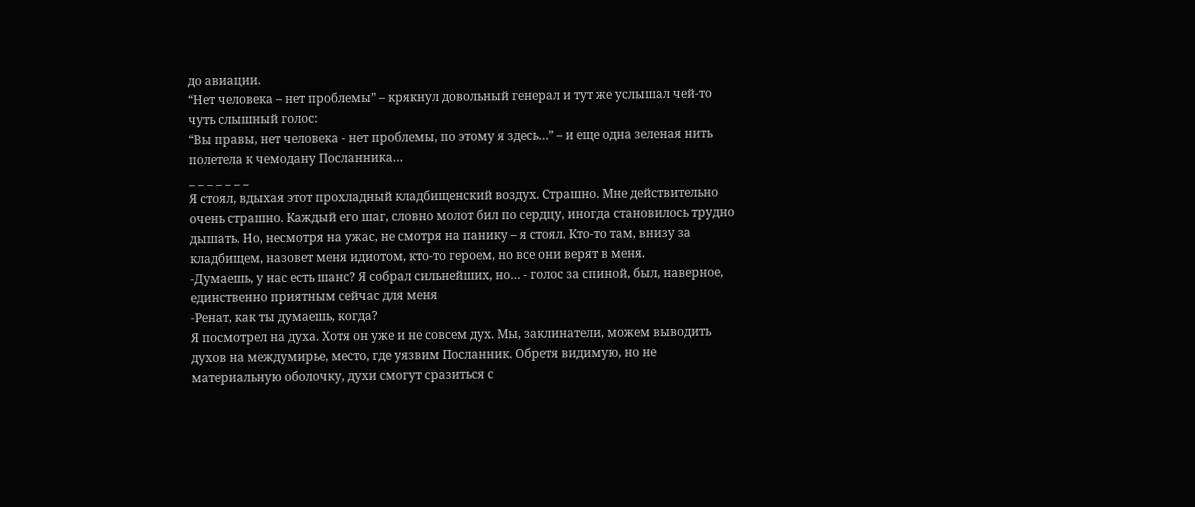до авиации.
“Нет человека – нет проблемы” – крякнул довольный генерал и тут же услышал чей-то чуть слышный голос:
“Вы правы, нет человека - нет проблемы, по этому я здесь…” – и еще одна зеленая нить полетела к чемодану Посланника…
_ _ _ _ _ _ _
Я стоял, вдыхая этот прохладный кладбищенский воздух. Страшно. Мне действительно очень страшно. Каждый его шаг, словно молот бил по сердцу, иногда становилось трудно дышать. Но, несмотря на ужас, не смотря на панику – я стоял. Кто-то там, внизу за кладбищем, назовет меня идиотом, кто-то героем, но все они верят в меня.
-Думаешь, у нас есть шанс? Я собрал сильнейших, но… - голос за спиной, был, наверное, единственно приятным сейчас для меня
-Ренат, как ты думаешь, когда?
Я посмотрел на духа. Хотя он уже и не совсем дух. Мы, заклинатели, можем выводить духов на междумирье, место, где уязвим Посланник. Обретя видимую, но не материальную оболочку, духи смогут сразиться с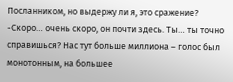Посланником, но выдержу ли я, это сражение?
-Скоро… очень скоро, он почти здесь. Ты… ты точно справишься? Нас тут больше миллиона – голос был монотонным, на большее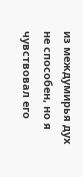из междумирья дух не способен, но я чувствовал его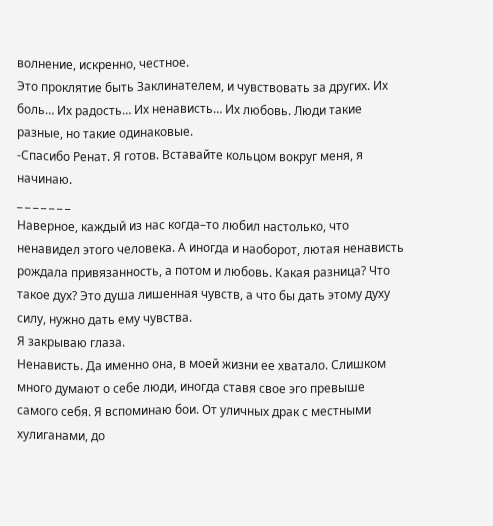волнение, искренно, честное.
Это проклятие быть Заклинателем, и чувствовать за других. Их боль… Их радость… Их ненависть… Их любовь. Люди такие разные, но такие одинаковые.
-Спасибо Ренат. Я готов. Вставайте кольцом вокруг меня, я начинаю.
_ _ _ _ _ _ _
Наверное, каждый из нас когда–то любил настолько, что ненавидел этого человека. А иногда и наоборот, лютая ненависть рождала привязанность, а потом и любовь. Какая разница? Что такое дух? Это душа лишенная чувств, а что бы дать этому духу силу, нужно дать ему чувства.
Я закрываю глаза.
Ненависть. Да именно она, в моей жизни ее хватало. Слишком много думают о себе люди, иногда ставя свое эго превыше самого себя. Я вспоминаю бои. От уличных драк с местными хулиганами, до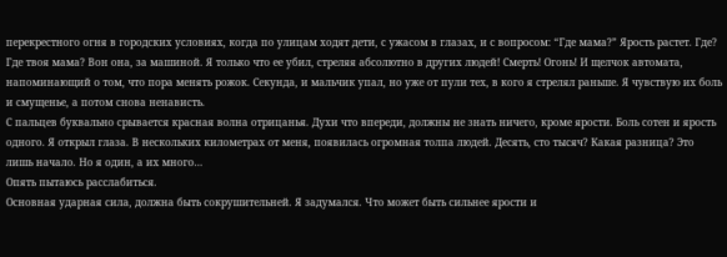перекрестного огня в городских условиях, когда по улицам ходят дети, с ужасом в глазах, и с вопросом: “Где мама?” Ярость растет. Где? Где твоя мама? Вон она, за машиной. Я только что ее убил, стреляя абсолютно в других людей! Смерть! Огонь! И щелчок автомата, напоминающий о том, что пора менять рожок. Секунда, и мальчик упал, но уже от пули тех, в кого я стрелял раньше. Я чувствую их боль и смущенье, а потом снова ненависть.
С пальцев буквально срывается красная волна отрицанья. Духи что впереди, должны не знать ничего, кроме ярости. Боль сотен и ярость одного. Я открыл глаза. В нескольких километрах от меня, появилась огромная толпа людей. Десять, сто тысяч? Какая разница? Это лишь начало. Но я один, а их много…
Опять пытаюсь расслабиться.
Основная ударная сила, должна быть сокрушительней. Я задумался. Что может быть сильнее ярости и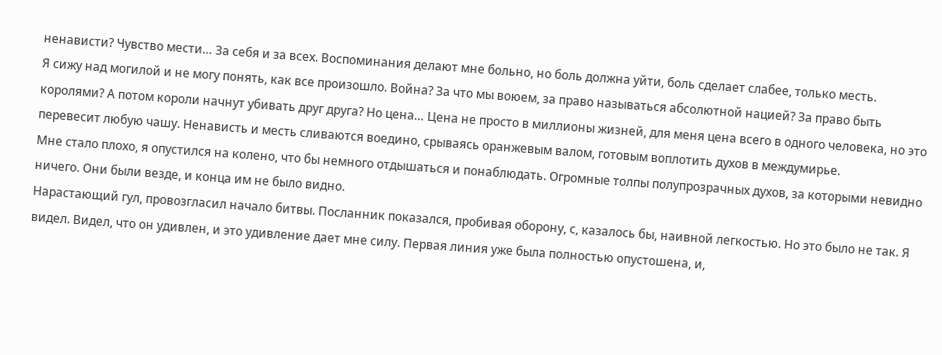ненависти? Чувство мести… За себя и за всех. Воспоминания делают мне больно, но боль должна уйти, боль сделает слабее, только месть.
Я сижу над могилой и не могу понять, как все произошло. Война? За что мы воюем, за право называться абсолютной нацией? За право быть королями? А потом короли начнут убивать друг друга? Но цена… Цена не просто в миллионы жизней, для меня цена всего в одного человека, но это перевесит любую чашу. Ненависть и месть сливаются воедино, срываясь оранжевым валом, готовым воплотить духов в междумирье.
Мне стало плохо, я опустился на колено, что бы немного отдышаться и понаблюдать. Огромные толпы полупрозрачных духов, за которыми невидно ничего. Они были везде, и конца им не было видно.
Нарастающий гул, провозгласил начало битвы. Посланник показался, пробивая оборону, с, казалось бы, наивной легкостью. Но это было не так. Я видел. Видел, что он удивлен, и это удивление дает мне силу. Первая линия уже была полностью опустошена, и,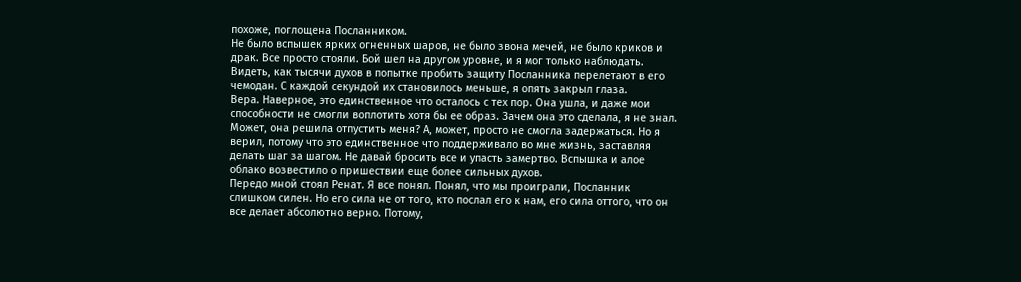похоже, поглощена Посланником.
Не было вспышек ярких огненных шаров, не было звона мечей, не было криков и драк. Все просто стояли. Бой шел на другом уровне, и я мог только наблюдать. Видеть, как тысячи духов в попытке пробить защиту Посланника перелетают в его чемодан. С каждой секундой их становилось меньше, я опять закрыл глаза.
Вера. Наверное, это единственное что осталось с тех пор. Она ушла, и даже мои способности не смогли воплотить хотя бы ее образ. Зачем она это сделала, я не знал. Может, она решила отпустить меня? А, может, просто не смогла задержаться. Но я верил, потому что это единственное что поддерживало во мне жизнь, заставляя делать шаг за шагом. Не давай бросить все и упасть замертво. Вспышка и алое облако возвестило о пришествии еще более сильных духов.
Передо мной стоял Ренат. Я все понял. Понял, что мы проиграли, Посланник слишком силен. Но его сила не от того, кто послал его к нам, его сила оттого, что он все делает абсолютно верно. Потому,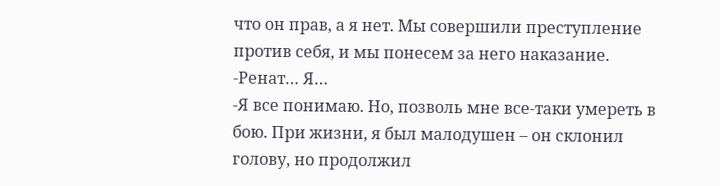что он прав, а я нет. Мы совершили преступление против себя, и мы понесем за него наказание.
-Ренат… Я…
-Я все понимаю. Но, позволь мне все-таки умереть в бою. При жизни, я был малодушен – он склонил голову, но продолжил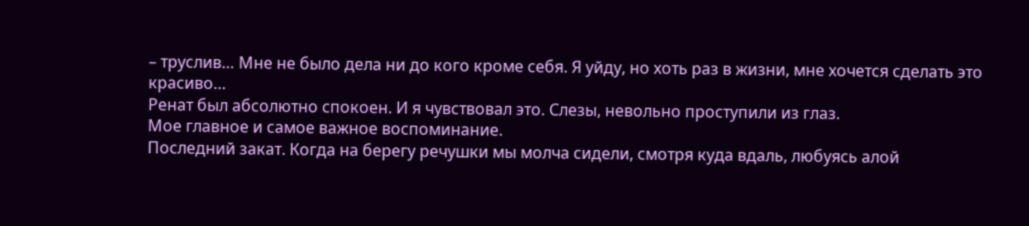– труслив… Мне не было дела ни до кого кроме себя. Я уйду, но хоть раз в жизни, мне хочется сделать это красиво…
Ренат был абсолютно спокоен. И я чувствовал это. Слезы, невольно проступили из глаз.
Мое главное и самое важное воспоминание.
Последний закат. Когда на берегу речушки мы молча сидели, смотря куда вдаль, любуясь алой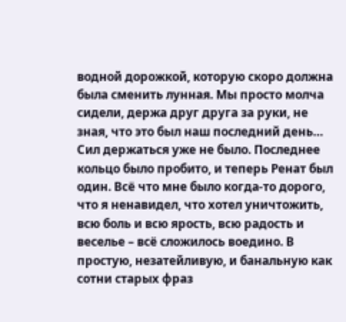водной дорожкой, которую скоро должна была сменить лунная. Мы просто молча сидели, держа друг друга за руки, не зная, что это был наш последний день…
Сил держаться уже не было. Последнее кольцо было пробито, и теперь Ренат был один. Всё что мне было когда-то дорого, что я ненавидел, что хотел уничтожить, всю боль и всю ярость, всю радость и веселье – всё сложилось воедино. В простую, незатейливую, и банальную как сотни старых фраз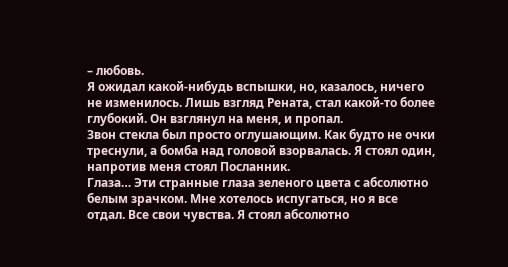– любовь.
Я ожидал какой-нибудь вспышки, но, казалось, ничего не изменилось. Лишь взгляд Рената, стал какой-то более глубокий. Он взглянул на меня, и пропал.
Звон стекла был просто оглушающим. Как будто не очки треснули, а бомба над головой взорвалась. Я стоял один, напротив меня стоял Посланник.
Глаза… Эти странные глаза зеленого цвета с абсолютно белым зрачком. Мне хотелось испугаться, но я все отдал. Все свои чувства. Я стоял абсолютно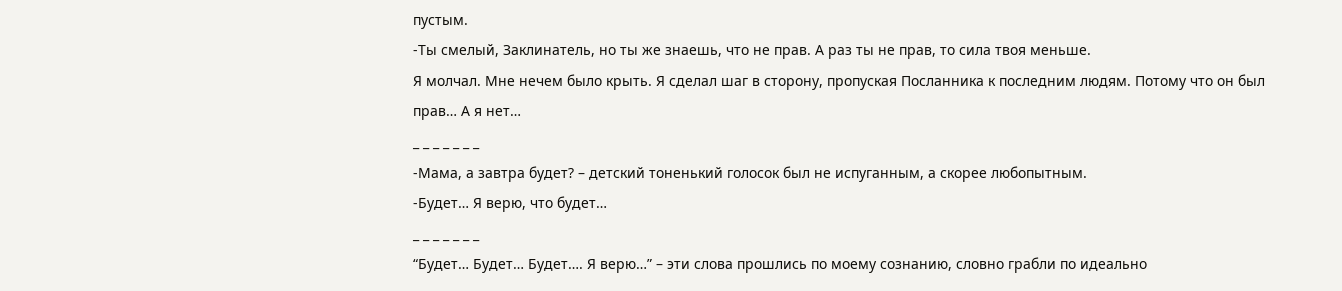пустым.
-Ты смелый, Заклинатель, но ты же знаешь, что не прав. А раз ты не прав, то сила твоя меньше.
Я молчал. Мне нечем было крыть. Я сделал шаг в сторону, пропуская Посланника к последним людям. Потому что он был прав… А я нет…
_ _ _ _ _ _ _
-Мама, а завтра будет? – детский тоненький голосок был не испуганным, а скорее любопытным.
-Будет… Я верю, что будет…
_ _ _ _ _ _ _
“Будет… Будет… Будет…. Я верю…” – эти слова прошлись по моему сознанию, словно грабли по идеально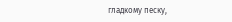гладкому песку,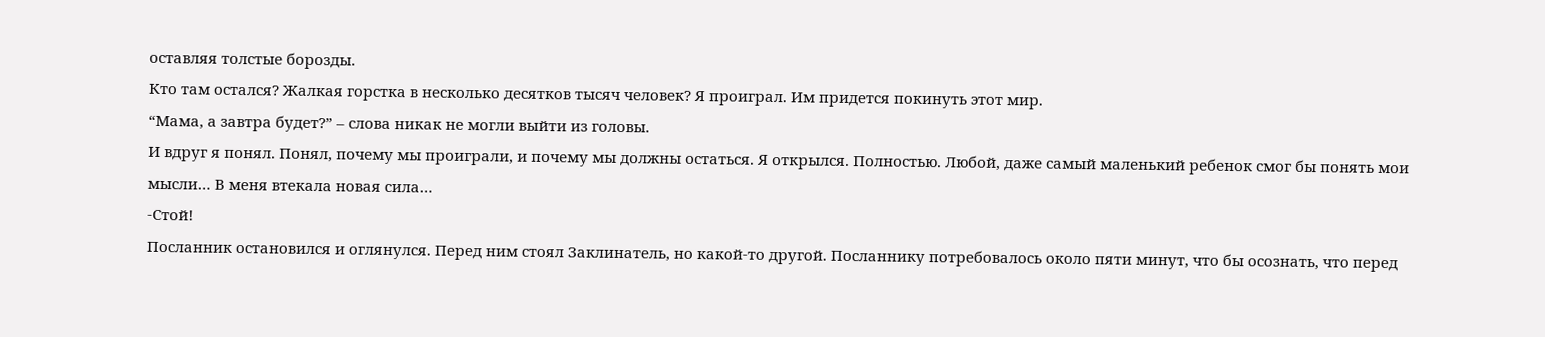оставляя толстые борозды.
Кто там остался? Жалкая горстка в несколько десятков тысяч человек? Я проиграл. Им придется покинуть этот мир.
“Мама, а завтра будет?” – слова никак не могли выйти из головы.
И вдруг я понял. Понял, почему мы проиграли, и почему мы должны остаться. Я открылся. Полностью. Любой, даже самый маленький ребенок смог бы понять мои мысли… В меня втекала новая сила…
-Стой!
Посланник остановился и оглянулся. Перед ним стоял Заклинатель, но какой-то другой. Посланнику потребовалось около пяти минут, что бы осознать, что перед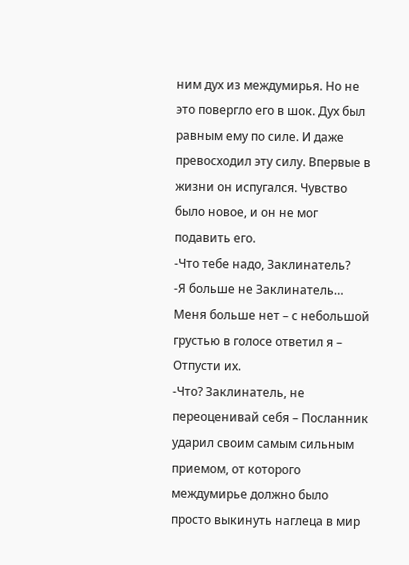ним дух из междумирья. Но не это повергло его в шок. Дух был равным ему по силе. И даже превосходил эту силу. Впервые в жизни он испугался. Чувство было новое, и он не мог подавить его.
-Что тебе надо, Заклинатель?
-Я больше не Заклинатель… Меня больше нет – с небольшой грустью в голосе ответил я – Отпусти их.
-Что? Заклинатель, не переоценивай себя – Посланник ударил своим самым сильным приемом, от которого междумирье должно было просто выкинуть наглеца в мир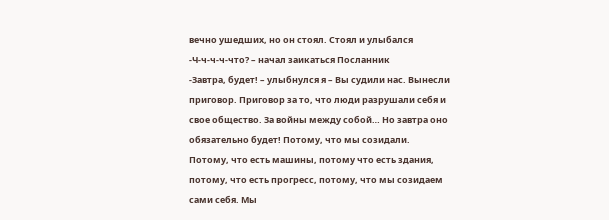вечно ушедших, но он стоял. Стоял и улыбался
-Ч-ч-ч-ч-что? – начал заикаться Посланник
-Завтра, будет! – улыбнулся я – Вы судили нас. Вынесли приговор. Приговор за то, что люди разрушали себя и свое общество. За войны между собой… Но завтра оно обязательно будет! Потому, что мы созидали. Потому, что есть машины, потому что есть здания, потому, что есть прогресс, потому, что мы созидаем сами себя. Мы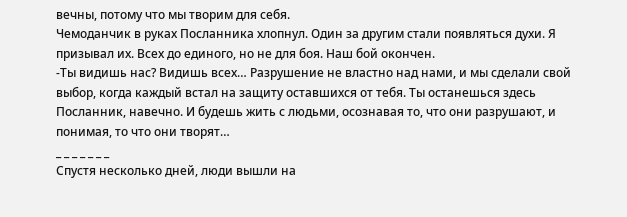вечны, потому что мы творим для себя.
Чемоданчик в руках Посланника хлопнул. Один за другим стали появляться духи. Я призывал их. Всех до единого, но не для боя. Наш бой окончен.
-Ты видишь нас? Видишь всех… Разрушение не властно над нами, и мы сделали свой выбор, когда каждый встал на защиту оставшихся от тебя. Ты останешься здесь Посланник, навечно. И будешь жить с людьми, осознавая то, что они разрушают, и понимая, то что они творят…
_ _ _ _ _ _ _
Спустя несколько дней, люди вышли на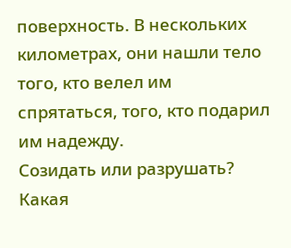поверхность. В нескольких километрах, они нашли тело того, кто велел им спрятаться, того, кто подарил им надежду.
Созидать или разрушать? Какая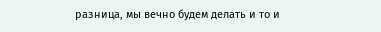разница, мы вечно будем делать и то и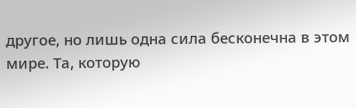другое, но лишь одна сила бесконечна в этом мире. Та, которую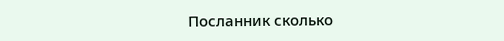Посланник сколько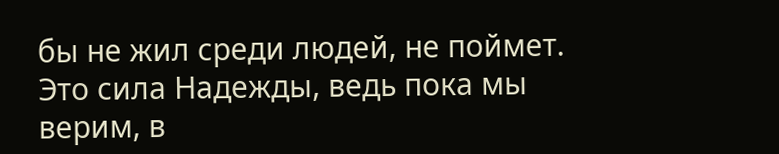бы не жил среди людей, не поймет. Это сила Надежды, ведь пока мы верим, в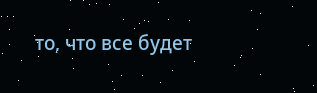то, что все будет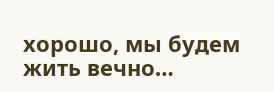хорошо, мы будем жить вечно…